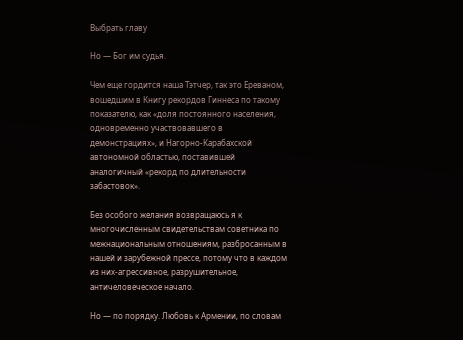Выбрать главу

Но — Бог им судья.

Чем еще гордится наша Тэтчер, так это Ереваном, вошедшим в Книгу рекордов Гиннеса по такому показателю, как «доля постоянного населения, одновременно участвовавшего в демонстрациях», и Нагорно-Карабахской автономной областью, поставившей аналогичный «рекорд по длительности забастовок».

Без особого желания возвращаюсь я к многочисленным свидетельствам советника по межнациональным отношениям, разбросанным в нашей и зарубежной прессе, потому что в каждом из них-агрессивное, разрушительное, античеловеческое начало.

Но — по порядку. Любовь к Армении, по словам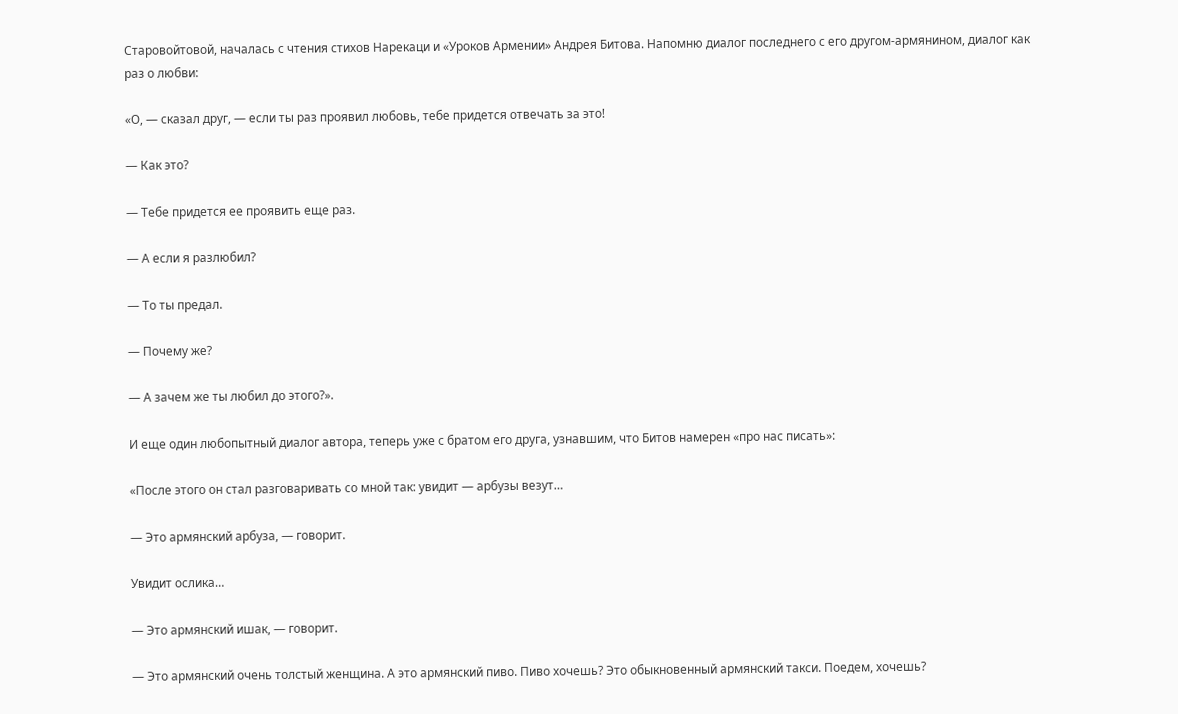Старовойтовой, началась с чтения стихов Нарекаци и «Уроков Армении» Андрея Битова. Напомню диалог последнего с его другом-армянином, диалог как раз о любви:

«О, — сказал друг, — если ты раз проявил любовь, тебе придется отвечать за это!

— Как это?

— Тебе придется ее проявить еще раз.

— А если я разлюбил?

— То ты предал.

— Почему же?

— А зачем же ты любил до этого?».

И еще один любопытный диалог автора, теперь уже с братом его друга, узнавшим, что Битов намерен «про нас писать»:

«После этого он стал разговаривать со мной так: увидит — арбузы везут…

— Это армянский арбуза, — говорит.

Увидит ослика…

— Это армянский ишак, — говорит.

— Это армянский очень толстый женщина. А это армянский пиво. Пиво хочешь? Это обыкновенный армянский такси. Поедем, хочешь?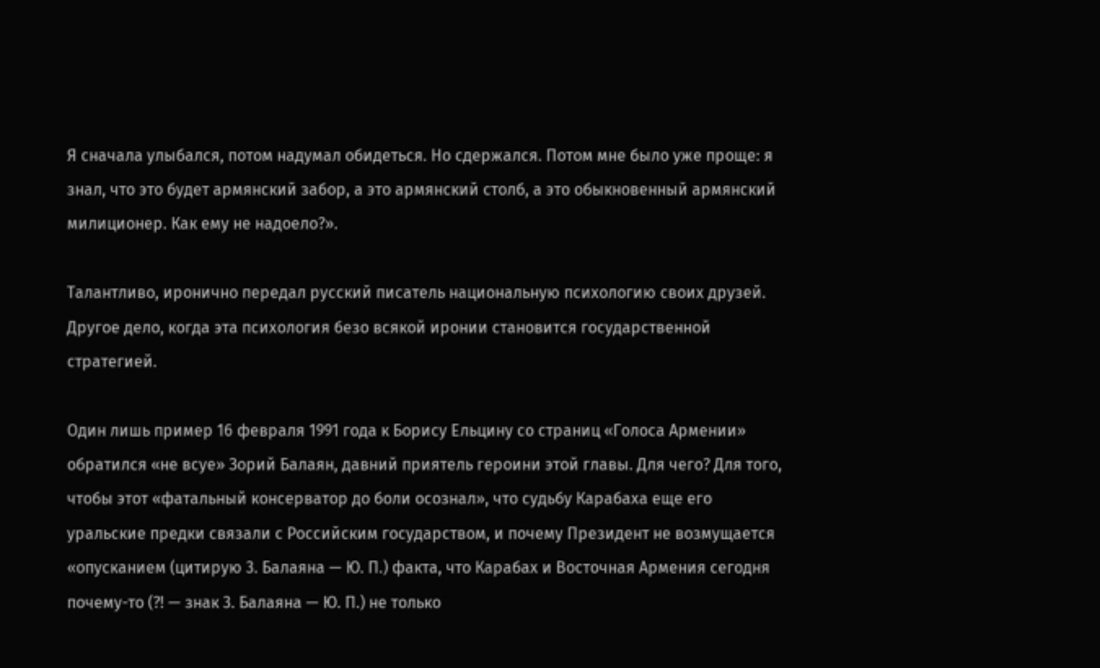Я сначала улыбался, потом надумал обидеться. Но сдержался. Потом мне было уже проще: я знал, что это будет армянский забор, а это армянский столб, а это обыкновенный армянский милиционер. Как ему не надоело?».

Талантливо, иронично передал русский писатель национальную психологию своих друзей. Другое дело, когда эта психология безо всякой иронии становится государственной стратегией.

Один лишь пример 16 февраля 1991 года к Борису Ельцину со страниц «Голоса Армении» обратился «не всуе» Зорий Балаян, давний приятель героини этой главы. Для чего? Для того, чтобы этот «фатальный консерватор до боли осознал», что судьбу Карабаха еще его уральские предки связали с Российским государством, и почему Президент не возмущается «опусканием (цитирую 3. Балаяна — Ю. П.) факта, что Карабах и Восточная Армения сегодня почему-то (?! — знак 3. Балаяна — Ю. П.) не только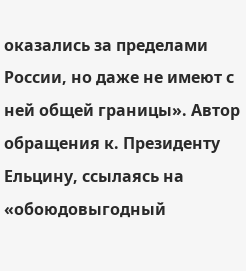оказались за пределами России, но даже не имеют с ней общей границы». Автор обращения к. Президенту Ельцину, ссылаясь на «обоюдовыгодный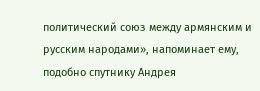политический союз между армянским и русским народами», напоминает ему, подобно спутнику Андрея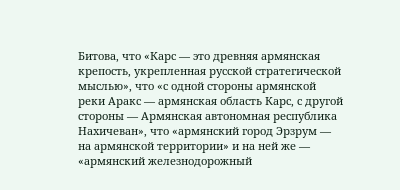Битова, что «Карс — это древняя армянская крепость, укрепленная русской стратегической мыслью», что «с одной стороны армянской реки Аракс — армянская область Карс, с другой стороны — Армянская автономная республика Нахичеван», что «армянский город Эрзрум — на армянской территории» и на ней же — «армянский железнодорожный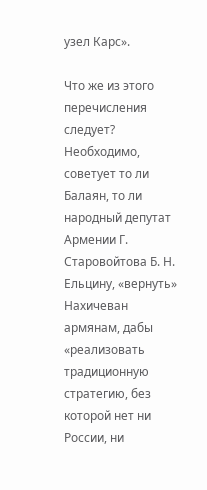узел Карс».

Что же из этого перечисления следует? Необходимо, советует то ли Балаян, то ли народный депутат Армении Г. Старовойтова Б. Н. Ельцину, «вернуть» Нахичеван армянам, дабы «реализовать традиционную стратегию, без которой нет ни России, ни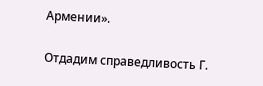Армении».

Отдадим справедливость Г.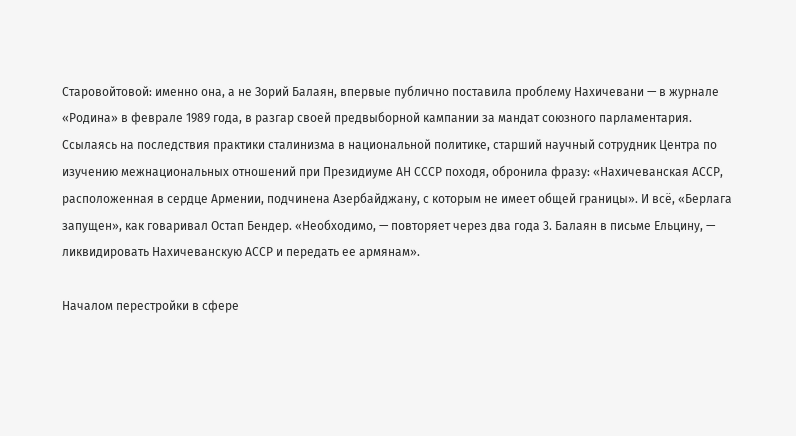Старовойтовой: именно она, а не Зорий Балаян, впервые публично поставила проблему Нахичевани — в журнале «Родина» в феврале 1989 года, в разгар своей предвыборной кампании за мандат союзного парламентария. Ссылаясь на последствия практики сталинизма в национальной политике, старший научный сотрудник Центра по изучению межнациональных отношений при Президиуме АН СССР походя, обронила фразу: «Нахичеванская АССР, расположенная в сердце Армении, подчинена Азербайджану, с которым не имеет общей границы». И всё, «Берлага запущен», как говаривал Остап Бендер. «Необходимо, — повторяет через два года 3. Балаян в письме Ельцину, — ликвидировать Нахичеванскую АССР и передать ее армянам».

Началом перестройки в сфере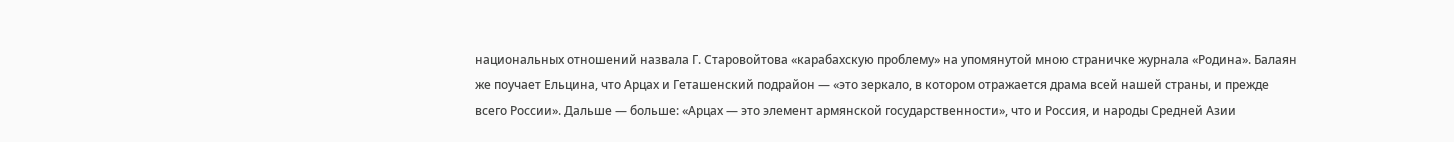национальных отношений назвала Г. Старовойтова «карабахскую проблему» на упомянутой мною страничке журнала «Родина». Балаян же поучает Ельцина, что Арцах и Геташенский подрайон — «это зеркало, в котором отражается драма всей нашей страны, и прежде всего России». Дальше — больше: «Арцах — это элемент армянской государственности», что и Россия, и народы Средней Азии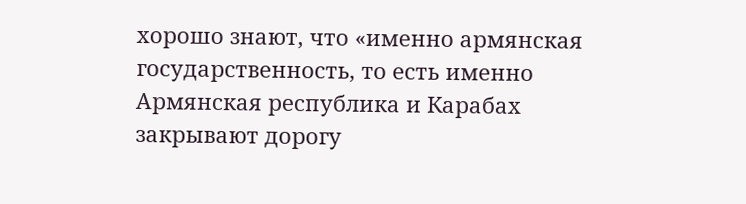хорошо знают, что «именно армянская государственность, то есть именно Армянская республика и Карабах закрывают дорогу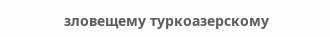зловещему туркоазерскому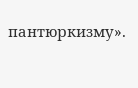пантюркизму».